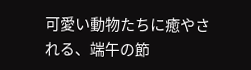可愛い動物たちに癒やされる、端午の節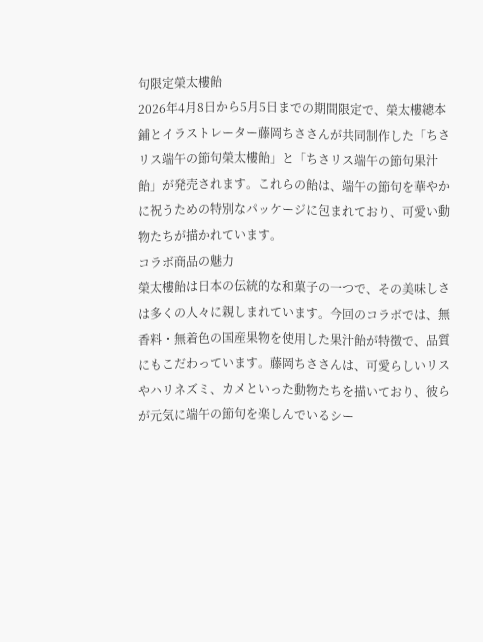句限定榮太樓飴
2026年4月8日から5月5日までの期間限定で、榮太樓總本鋪とイラストレーター藤岡ちささんが共同制作した「ちさリス端午の節句榮太樓飴」と「ちさリス端午の節句果汁飴」が発売されます。これらの飴は、端午の節句を華やかに祝うための特別なパッケージに包まれており、可愛い動物たちが描かれています。
コラボ商品の魅力
榮太樓飴は日本の伝統的な和菓子の一つで、その美味しさは多くの人々に親しまれています。今回のコラボでは、無香料・無着色の国産果物を使用した果汁飴が特徴で、品質にもこだわっています。藤岡ちささんは、可愛らしいリスやハリネズミ、カメといった動物たちを描いており、彼らが元気に端午の節句を楽しんでいるシー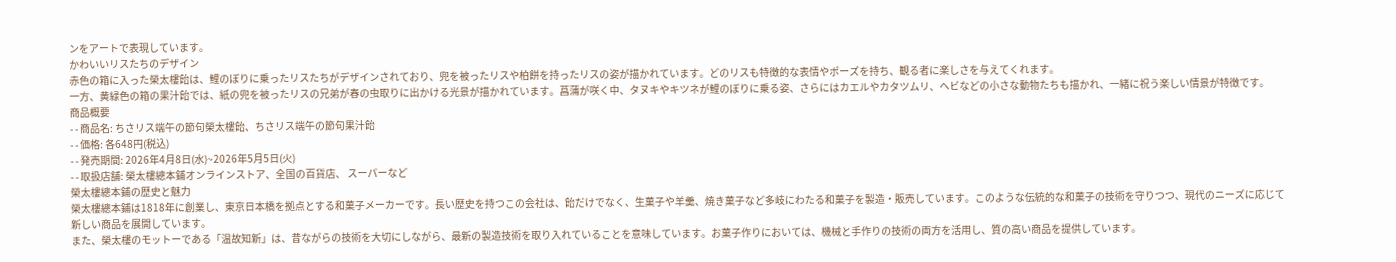ンをアートで表現しています。
かわいいリスたちのデザイン
赤色の箱に入った榮太樓飴は、鯉のぼりに乗ったリスたちがデザインされており、兜を被ったリスや柏餅を持ったリスの姿が描かれています。どのリスも特徴的な表情やポーズを持ち、観る者に楽しさを与えてくれます。
一方、黄緑色の箱の果汁飴では、紙の兜を被ったリスの兄弟が春の虫取りに出かける光景が描かれています。菖蒲が咲く中、タヌキやキツネが鯉のぼりに乗る姿、さらにはカエルやカタツムリ、ヘビなどの小さな動物たちも描かれ、一緒に祝う楽しい情景が特徴です。
商品概要
- - 商品名: ちさリス端午の節句榮太樓飴、ちさリス端午の節句果汁飴
- - 価格: 各648円(税込)
- - 発売期間: 2026年4月8日(水)~2026年5月5日(火)
- - 取扱店舗: 榮太樓總本鋪オンラインストア、全国の百貨店、 スーパーなど
榮太樓總本鋪の歴史と魅力
榮太樓總本鋪は1818年に創業し、東京日本橋を拠点とする和菓子メーカーです。長い歴史を持つこの会社は、飴だけでなく、生菓子や羊羹、焼き菓子など多岐にわたる和菓子を製造・販売しています。このような伝統的な和菓子の技術を守りつつ、現代のニーズに応じて新しい商品を展開しています。
また、榮太樓のモットーである「温故知新」は、昔ながらの技術を大切にしながら、最新の製造技術を取り入れていることを意味しています。お菓子作りにおいては、機械と手作りの技術の両方を活用し、質の高い商品を提供しています。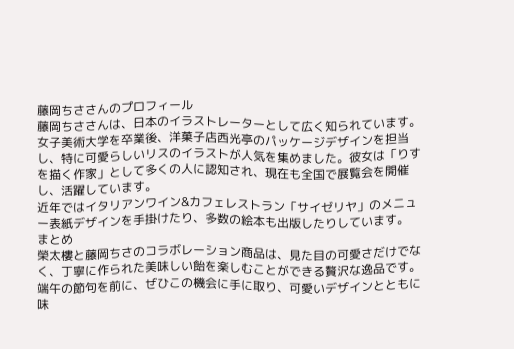藤岡ちささんのプロフィール
藤岡ちささんは、日本のイラストレーターとして広く知られています。女子美術大学を卒業後、洋菓子店西光亭のパッケージデザインを担当し、特に可愛らしいリスのイラストが人気を集めました。彼女は「りすを描く作家」として多くの人に認知され、現在も全国で展覧会を開催し、活躍しています。
近年ではイタリアンワイン&カフェレストラン「サイゼリヤ」のメニュー表紙デザインを手掛けたり、多数の絵本も出版したりしています。
まとめ
榮太樓と藤岡ちさのコラボレーション商品は、見た目の可愛さだけでなく、丁寧に作られた美味しい飴を楽しむことができる贅沢な逸品です。端午の節句を前に、ぜひこの機会に手に取り、可愛いデザインとともに味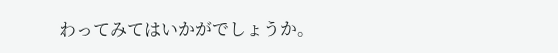わってみてはいかがでしょうか。